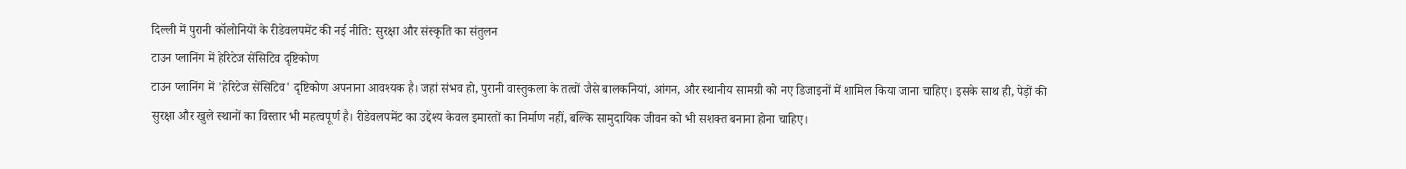दिल्ली में पुरानी कॉलोनियों के रीडेवलपमेंट की नई नीति: सुरक्षा और संस्कृति का संतुलन
टाउन प्लानिंग में हेरिटेज सेंसिटिव दृष्टिकोण
टाउन प्लानिंग में 'हेरिटेज सेंसिटिव' दृष्टिकोण अपनाना आवश्यक है। जहां संभव हो, पुरानी वास्तुकला के तत्वों जैसे बालकनियां, आंगन, और स्थानीय सामग्री को नए डिजाइनों में शामिल किया जाना चाहिए। इसके साथ ही, पेड़ों की सुरक्षा और खुले स्थानों का विस्तार भी महत्वपूर्ण है। रीडेवलपमेंट का उद्देश्य केवल इमारतों का निर्माण नहीं, बल्कि सामुदायिक जीवन को भी सशक्त बनाना होना चाहिए।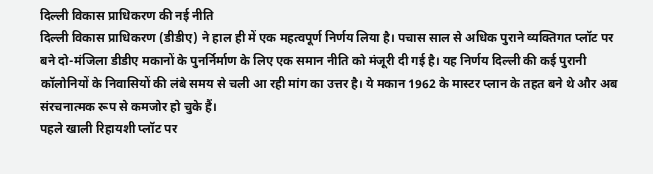दिल्ली विकास प्राधिकरण की नई नीति
दिल्ली विकास प्राधिकरण (डीडीए) ने हाल ही में एक महत्वपूर्ण निर्णय लिया है। पचास साल से अधिक पुराने व्यक्तिगत प्लॉट पर बने दो-मंजिला डीडीए मकानों के पुनर्निर्माण के लिए एक समान नीति को मंजूरी दी गई है। यह निर्णय दिल्ली की कई पुरानी कॉलोनियों के निवासियों की लंबे समय से चली आ रही मांग का उत्तर है। ये मकान 1962 के मास्टर प्लान के तहत बने थे और अब संरचनात्मक रूप से कमजोर हो चुके हैं।
पहले खाली रिहायशी प्लॉट पर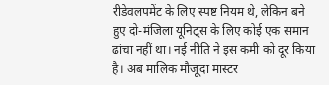रीडेवलपमेंट के लिए स्पष्ट नियम थे, लेकिन बने हुए दो-मंजिला यूनिट्स के लिए कोई एक समान ढांचा नहीं था। नई नीति ने इस कमी को दूर किया है। अब मालिक मौजूदा मास्टर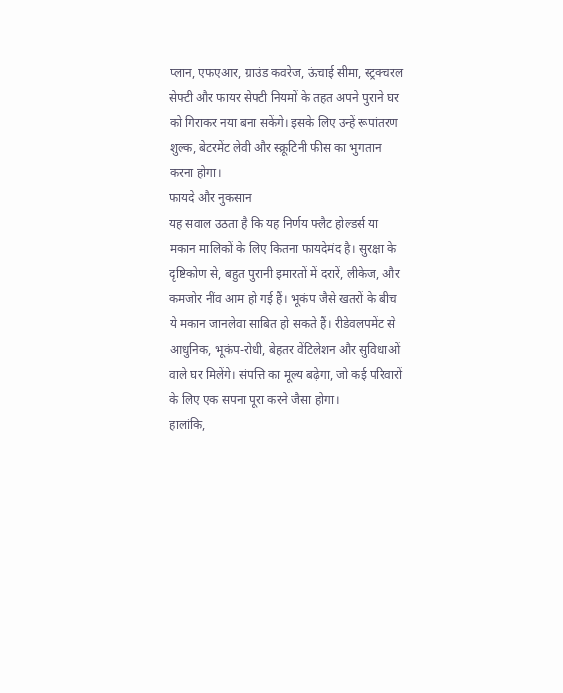प्लान, एफएआर, ग्राउंड कवरेज, ऊंचाई सीमा, स्ट्रक्चरल सेफ्टी और फायर सेफ्टी नियमों के तहत अपने पुराने घर को गिराकर नया बना सकेंगे। इसके लिए उन्हें रूपांतरण शुल्क, बेटरमेंट लेवी और स्क्रूटिनी फीस का भुगतान करना होगा।
फायदे और नुकसान
यह सवाल उठता है कि यह निर्णय फ्लैट होल्डर्स या मकान मालिकों के लिए कितना फायदेमंद है। सुरक्षा के दृष्टिकोण से, बहुत पुरानी इमारतों में दरारें, लीकेज, और कमजोर नींव आम हो गई हैं। भूकंप जैसे खतरों के बीच ये मकान जानलेवा साबित हो सकते हैं। रीडेवलपमेंट से आधुनिक, भूकंप-रोधी, बेहतर वेंटिलेशन और सुविधाओं वाले घर मिलेंगे। संपत्ति का मूल्य बढ़ेगा, जो कई परिवारों के लिए एक सपना पूरा करने जैसा होगा।
हालांकि,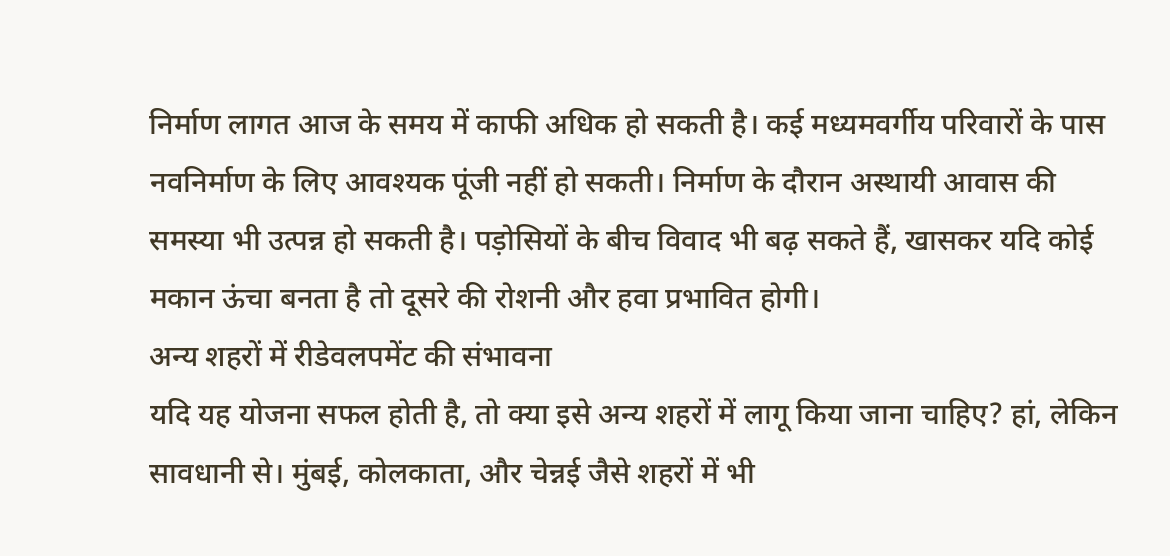निर्माण लागत आज के समय में काफी अधिक हो सकती है। कई मध्यमवर्गीय परिवारों के पास नवनिर्माण के लिए आवश्यक पूंजी नहीं हो सकती। निर्माण के दौरान अस्थायी आवास की समस्या भी उत्पन्न हो सकती है। पड़ोसियों के बीच विवाद भी बढ़ सकते हैं, खासकर यदि कोई मकान ऊंचा बनता है तो दूसरे की रोशनी और हवा प्रभावित होगी।
अन्य शहरों में रीडेवलपमेंट की संभावना
यदि यह योजना सफल होती है, तो क्या इसे अन्य शहरों में लागू किया जाना चाहिए? हां, लेकिन सावधानी से। मुंबई, कोलकाता, और चेन्नई जैसे शहरों में भी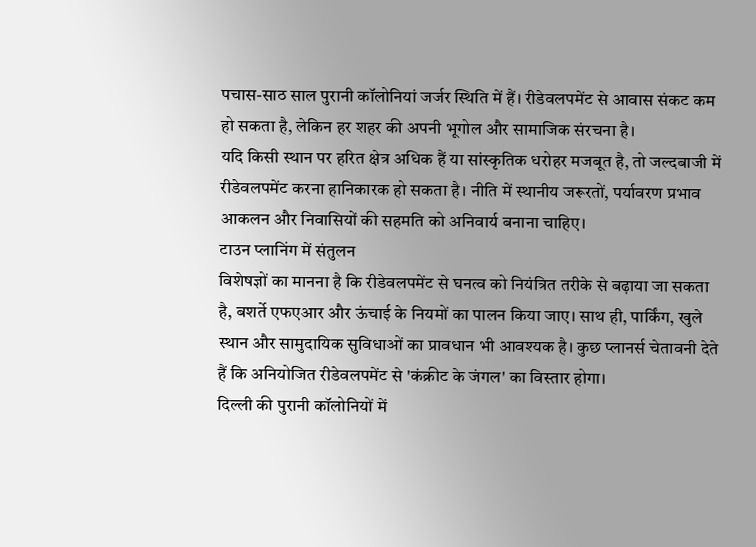पचास-साठ साल पुरानी कॉलोनियां जर्जर स्थिति में हैं। रीडेवलपमेंट से आवास संकट कम हो सकता है, लेकिन हर शहर की अपनी भूगोल और सामाजिक संरचना है।
यदि किसी स्थान पर हरित क्षेत्र अधिक हैं या सांस्कृतिक धरोहर मजबूत है, तो जल्दबाजी में रीडेवलपमेंट करना हानिकारक हो सकता है। नीति में स्थानीय जरूरतों, पर्यावरण प्रभाव आकलन और निवासियों की सहमति को अनिवार्य बनाना चाहिए।
टाउन प्लानिंग में संतुलन
विशेषज्ञों का मानना है कि रीडेवलपमेंट से घनत्व को नियंत्रित तरीके से बढ़ाया जा सकता है, बशर्ते एफएआर और ऊंचाई के नियमों का पालन किया जाए। साथ ही, पार्किंग, खुले स्थान और सामुदायिक सुविधाओं का प्रावधान भी आवश्यक है। कुछ प्लानर्स चेतावनी देते हैं कि अनियोजित रीडेवलपमेंट से 'कंक्रीट के जंगल' का विस्तार होगा।
दिल्ली की पुरानी कॉलोनियों में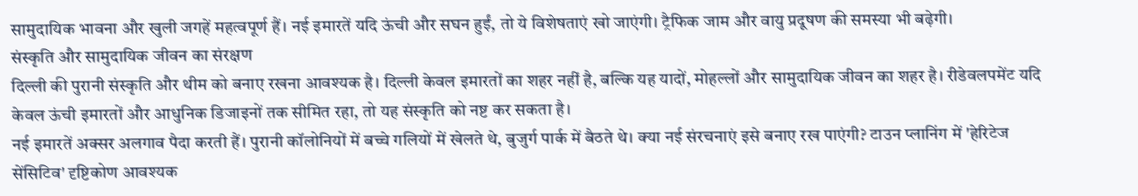सामुदायिक भावना और खुली जगहें महत्वपूर्ण हैं। नई इमारतें यदि ऊंची और सघन हुईं, तो ये विशेषताएं खो जाएंगी। ट्रैफिक जाम और वायु प्रदूषण की समस्या भी बढ़ेगी।
संस्कृति और सामुदायिक जीवन का संरक्षण
दिल्ली की पुरानी संस्कृति और थीम को बनाए रखना आवश्यक है। दिल्ली केवल इमारतों का शहर नहीं है, बल्कि यह यादों, मोहल्लों और सामुदायिक जीवन का शहर है। रीडेवलपमेंट यदि केवल ऊंची इमारतों और आधुनिक डिजाइनों तक सीमित रहा, तो यह संस्कृति को नष्ट कर सकता है।
नई इमारतें अक्सर अलगाव पैदा करती हैं। पुरानी कॉलोनियों में बच्चे गलियों में खेलते थे, बुजुर्ग पार्क में बैठते थे। क्या नई संरचनाएं इसे बनाए रख पाएंगी? टाउन प्लानिंग में 'हेरिटेज सेंसिटिव' दृष्टिकोण आवश्यक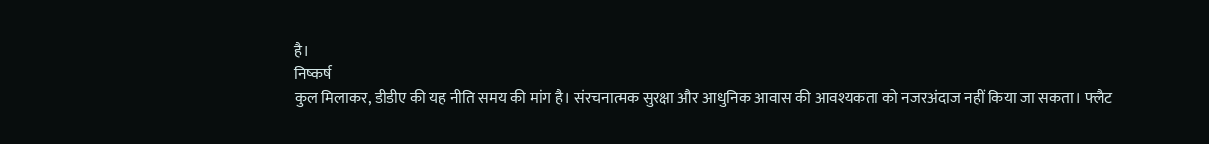है।
निष्कर्ष
कुल मिलाकर, डीडीए की यह नीति समय की मांग है। संरचनात्मक सुरक्षा और आधुनिक आवास की आवश्यकता को नजरअंदाज नहीं किया जा सकता। फ्लैट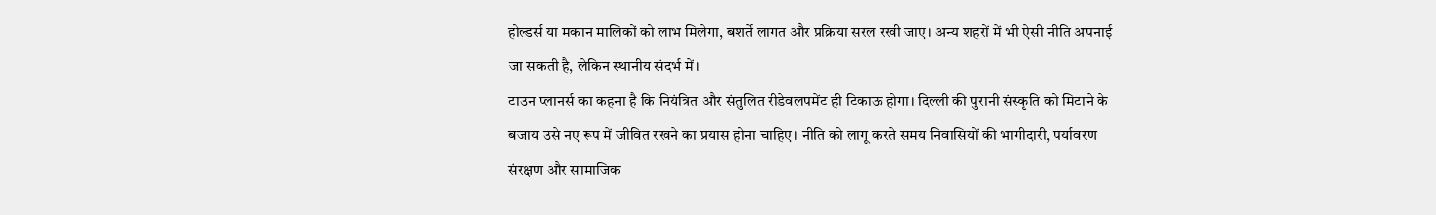होल्डर्स या मकान मालिकों को लाभ मिलेगा, बशर्ते लागत और प्रक्रिया सरल रखी जाए। अन्य शहरों में भी ऐसी नीति अपनाई जा सकती है, लेकिन स्थानीय संदर्भ में।
टाउन प्लानर्स का कहना है कि नियंत्रित और संतुलित रीडेवलपमेंट ही टिकाऊ होगा। दिल्ली की पुरानी संस्कृति को मिटाने के बजाय उसे नए रूप में जीवित रखने का प्रयास होना चाहिए। नीति को लागू करते समय निवासियों की भागीदारी, पर्यावरण संरक्षण और सामाजिक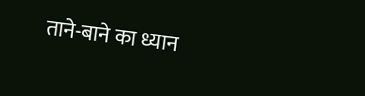ताने-बाने का ध्यान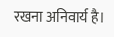रखना अनिवार्य है।